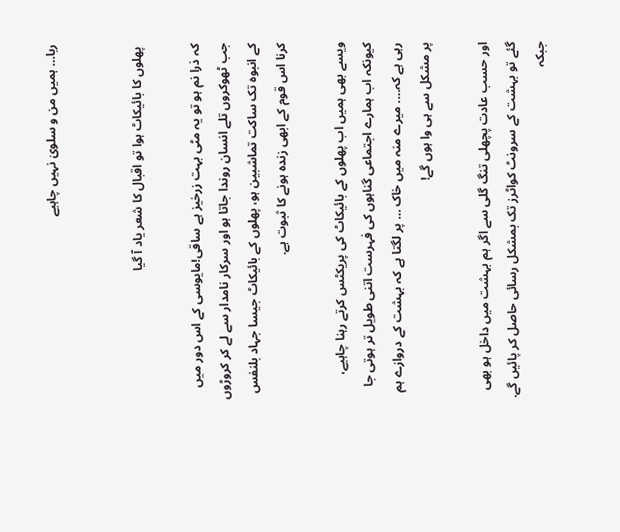ربا… ہمیں من و سلویٰ نہیں چاہیے


 پھلوں کا بائیکاٹ ہوا تو اقبال کا شعر یاد آ گیا

کہ ذرا نم ہو تو یہ مٹی بہت زرخیز ہے ساقی!مایوسی کے اس دور میں جب ٹھوکروں تلے انسان روندا جاتا ہو اور سرکار نامدار سے لے کر کروڑوں کے انبوہ تک ساکت تماشبین ہو، پھلوں کے بائیکاٹ جیسا جہاد بلنفس کرنا اس قوم کے ابھی زندہ ہونے کا ثبوت ہے.

ویسے بھی ہمیں اب پھلوں کے بائیکاٹ کی پریکٹس کرتے رہنا چاہیے، کیونکہ اب ہمارے اجتماعی گناہوں کی فہرست اتنی طویل تر ہوتی جا رہی ہے کہ…. میرے منہ میں خاک … پر لگتا ہے کہ بہشت کے دروازے ہم پر مشکل سے ہی وا ہوں گے!

اور حسب عادت پچھلی تنگ گلی سے اگر ہم بہشت میں داخل ہو بھی گئے تو بہشت کے سرونٹ کواٹرز تک بمشکل رسائی حاصل کر پائیں گے. جبکہ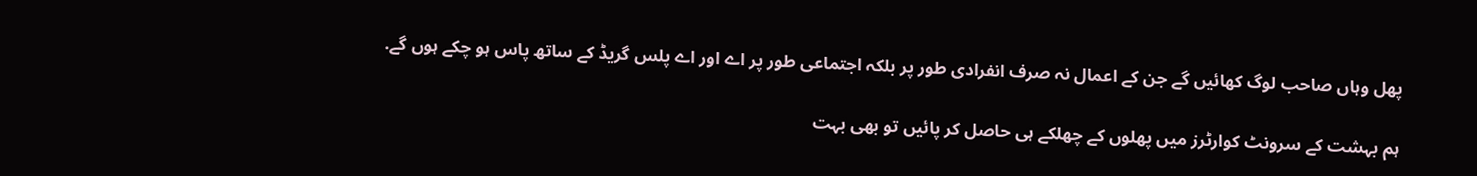پھل وہاں صاحب لوگ کھائیں گے جن کے اعمال نہ صرف انفرادی طور پر بلکہ اجتماعی طور پر اے اور اے پلس گریڈ کے ساتھ پاس ہو چکے ہوں گے.

ہم بہشت کے سرونٹ کوارٹرز میں پھلوں کے چھلکے ہی حاصل کر پائیں تو بھی بہت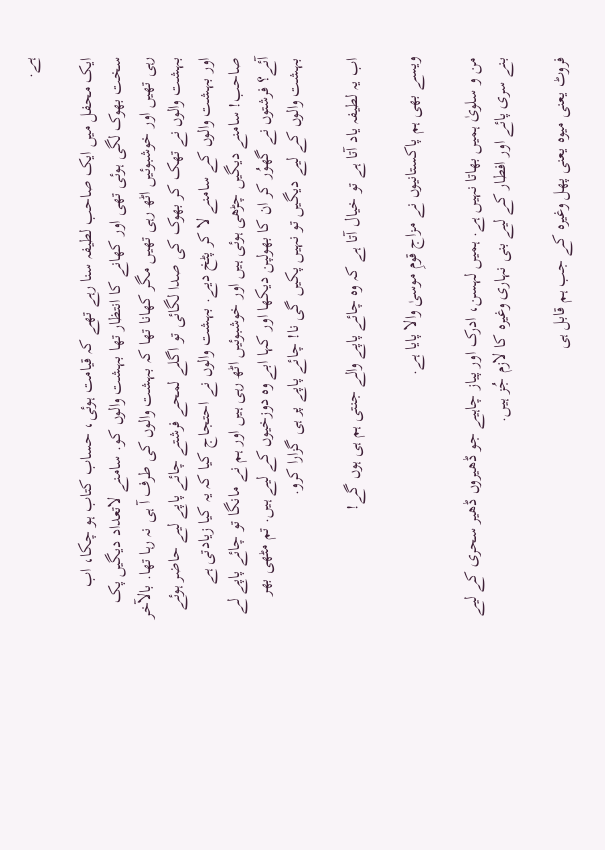ہے.

ایک محفل میں ایک صاحب لطیفہ سنا رہے تھے کہ قیامت ہوئی، حساب کتاب ہو چکا، اب سخت بھوک لگی ہوئی تھی اور کھانے کا انتظار تھا بہشت والوں کو. سامنے لاتعداد دیگیں پک رہی تھیں اور خوشبوئیں اٹھ رہی تھیں مگر کھانا تھا کہ بہشت والوں کی طرف آ ہی نہ رہا تھا. بالآخر بہشت والوں نے تھک کر بھوک کی صدا لگائی تو اگلے لمحے فرشتے چائے پاپے لیے حاضر ہوئے اور بہشت والوں کے سامنے لا کر پٹخ دیے. بہشت والوں نے احتجاج کیا کہ یہ کیا زیادتی ہے صاحب! سامنے دیگیں چڑھی ہوئی ہیں اور خوشبوئیں اٹھ رہی ہیں اور ہم نے مانگا تو چائے پاپے لے آئے؟ فرشتوں نے گھوُر کر ان کا بھولپن دیکھا اور کہا ابے وہ دوزخیوں کے لیے ہیں. تم مٹھی بھر بہشت والوں کے لیے دیگیں تو نہیں پکیں گی نا! چائے پاپے پر ہی گزارا کرو.

اب یہ لطیفہ یاد آتا ہے تو خیال آتا ہے کہ وہ چائے پاپے والے جنتی ہم ہی ہوں گے!

ویسے بھی ہم پاکستانیوں نے مزاج قومِ موسیٰ والا پایا ہے.

من و سلویٰ ہمیں بھاتا نہیں ہے. ہمیں لہسن، ادرک اور پیاز چاہیے جو ڈھیروں ڈھیر سحری کے لیے بنے سری پائے اور افطار کے لیے بنی نہاری وغیرہ کا لازم جُز ہیں.

فروٹ یعنی میوہ یعنی پھل وغیرہ کے جب ہم قابل ہی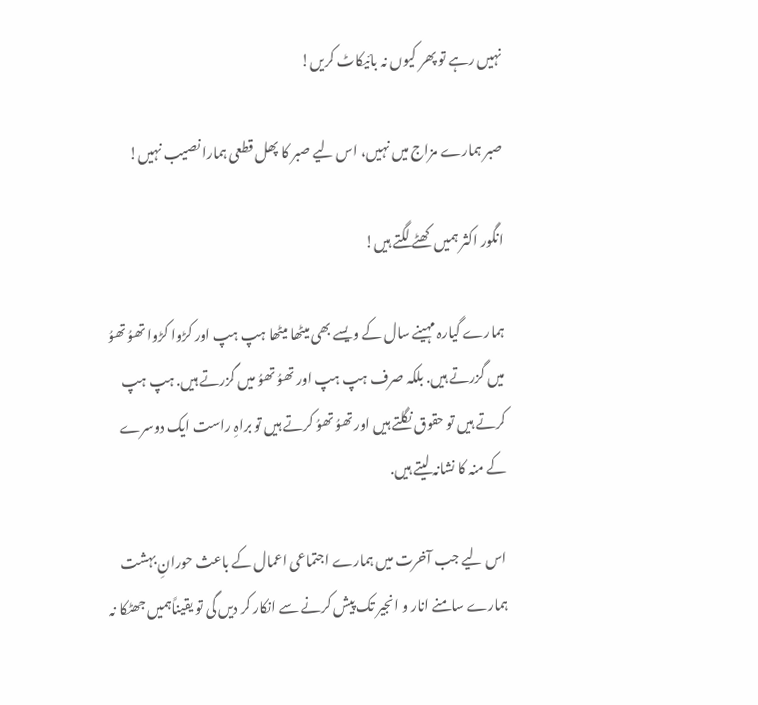نہیں رہے تو پھر کیوں نہ بائیکاٹ کریں!

صبر ہمارے مزاج میں نہیں، اس لیے صبر کا پھل قطعی ہمارا نصیب نہیں!

انگور اکثر ہمیں کھٹے لگتے ہیں!

ہمارے گیارہ مہینے سال کے ویسے بھی میٹھا میٹھا ہپ ہپ اور کڑوا کڑوا تھوُ تھوُ میں گزرتے ہیں. بلکہ صرف ہپ ہپ اور تھوُ تھوُ میں گزرتے ہیں. ہپ ہپ کرتے ہیں تو حقوق نگلتے ہیں اور تھوُ تھوُ کرتے ہیں تو براہِ راست ایک دوسرے کے منہ کا نشانہ لیتے ہیں.

اس لیے جب آخرت میں ہمارے اجتماعی اعمال کے باعث حورانِ بہشت ہمارے سامنے انار و انجیر تک پیش کرنے سے انکار کر دیں گی تو یقیناًہمیں جھٹکا نہ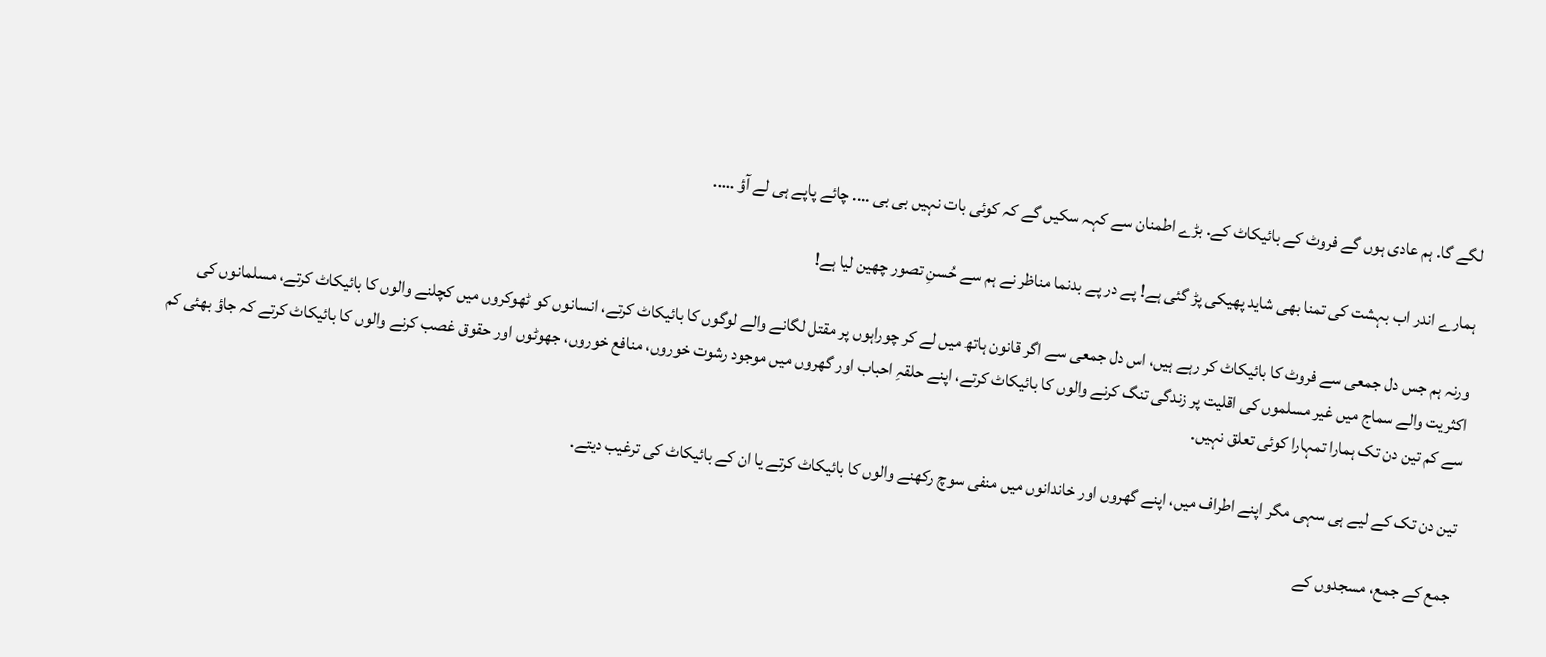لگے گا. ہم عادی ہوں گے فروٹ کے بائیکاٹ کے. بڑے اطمنان سے کہہ سکیں گے کہ کوئی بات نہیں بی بی …. چائے پاپے ہی لے آؤ …..

ہمارے اندر اب بہشت کی تمنا بھی شاید پھیکی پڑ گئی ہے! پے در پے بدنما مناظر نے ہم سے حُسنِ تصور چھین لیا ہے!

ورنہ ہم جس دل جمعی سے فروٹ کا بائیکاٹ کر رہے ہیں، اس دل جمعی سے اگر قانون ہاتھ میں لے کر چوراہوں پر مقتل لگانے والے لوگوں کا بائیکاٹ کرتے، انسانوں کو ٹھوکروں میں کچلنے والوں کا بائیکاٹ کرتے، مسلمانوں کی اکثریت والے سماج میں غیر مسلموں کی اقلیت پر زندگی تنگ کرنے والوں کا بائیکاٹ کرتے، اپنے حلقہِ احباب اور گھروں میں موجود رشوت خوروں، منافع خوروں، جھوٹوں اور حقوق غصب کرنے والوں کا بائیکاٹ کرتے کہ جاؤ بھئی کم سے کم تین دن تک ہمارا تمہارا کوئی تعلق نہیں.

تین دن تک کے لیے ہی سہی مگر اپنے اطراف میں، اپنے گھروں اور خاندانوں میں منفی سوچ رکھنے والوں کا بائیکاٹ کرتے یا ان کے بائیکاٹ کی ترغیب دیتے.

جمع کے جمع، مسجدوں کے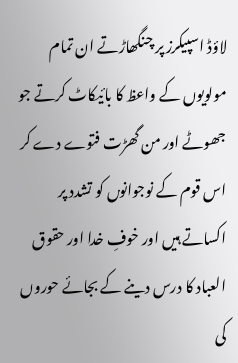لاؤڈ اسپیکرز پر چنگھاڑتے ان تمام مولویوں کے واعظ کا بائیکاٹ کرتے جو جھوٹے اور من گھڑت فتوے دے کر اس قوم کے نوجوانو‍ں کو تشدد پر اکساتے ہیں اور خوفِ خدا اور حقوق العباد کا درس دینے کے بجائے حوروں کی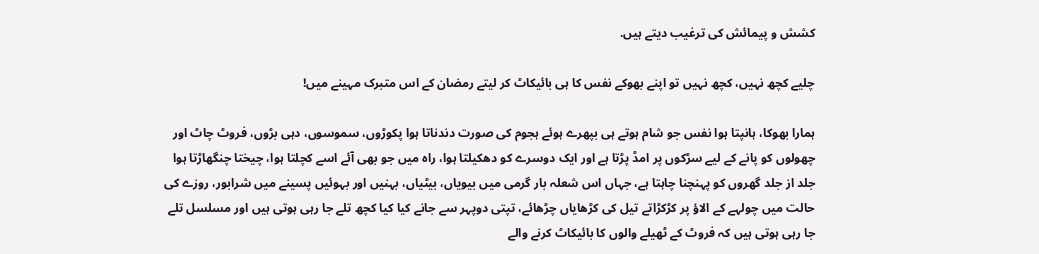کشش و پیمائش کی ترغیب دیتے ہیں.

چلیے کچھ نہیں، کچھ نہیں تو اپنے بھوکے نفس کا ہی بائیکاٹ کر لیتے رمضان کے اس متبرک مہینے میں!

ہمارا بھوکا، ہانپتا ہوا نفس جو شام ہوتے ہی بپھرے ہوئے ہجوم کی صورت دندناتا ہوا پکوڑوں، سموسوں، دہی بڑوں، فروٹ چاٹ اور چھولوں کو پانے کے لیے سڑکوں پر امڈ پڑتا ہے اور ایک دوسرے کو دھکیلتا ہوا، راہ میں جو بھی آئے اسے کچلتا ہوا، چیختا چنگھاڑتا ہوا جلد از جلد گھروں کو پہنچنا چاہتا ہے، جہاں اس شعلہ بار گرمی میں بیویاں، بیٹیاں، بہنیں اور بہوئیں پسینے میں شرابور، روزے کی حالت میں چولہے کے الاؤ پر کڑکڑاتے تیل کی کڑھایاں چڑھائے، تپتی دوپہر سے جانے کیا کیا کچھ تلے جا رہی ہوتی ہیں اور مسلسل تلے جا رہی ہوتی ہیں کہ فروٹ کے ٹھیلے والوں کا بائیکاٹ کرنے والے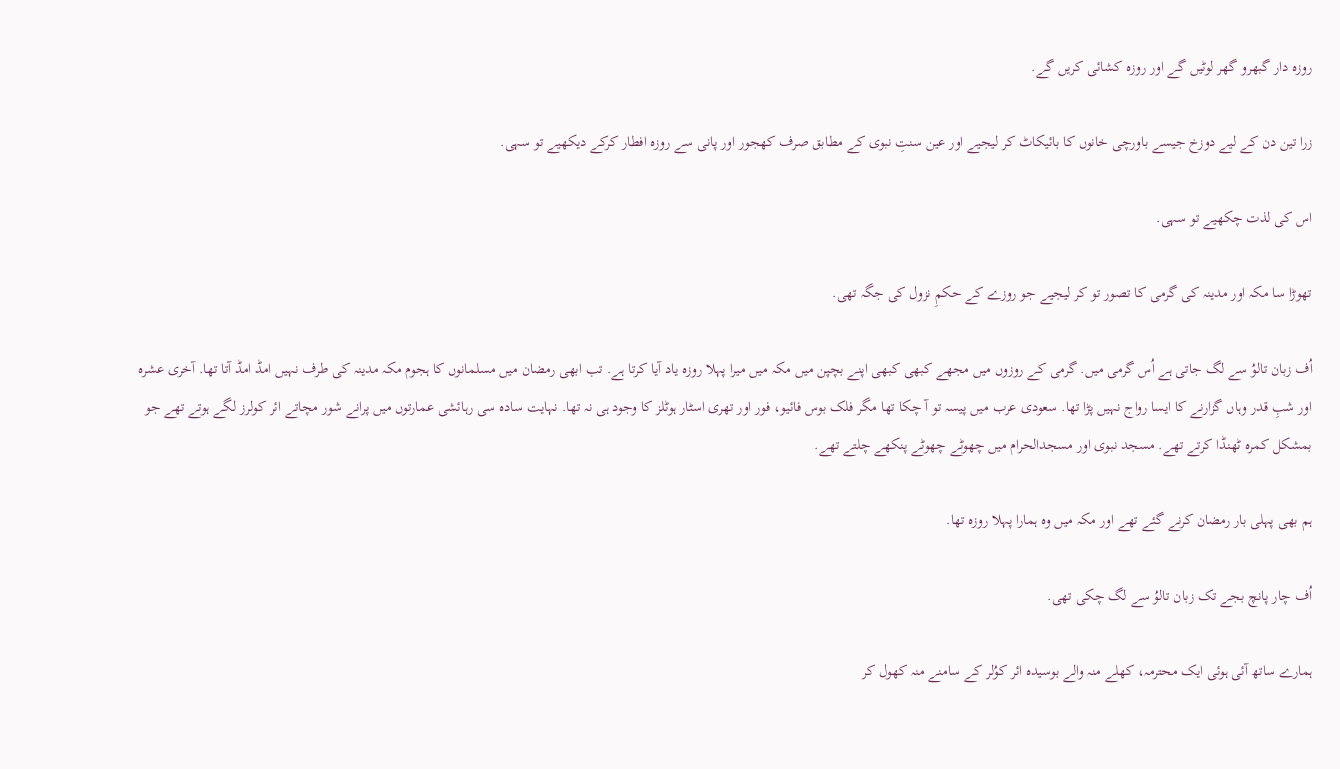روزہ دار گبھرو گھر لوٹیں گے اور روزہ کشائی کریں گے.

زرا تین دن کے لیے دوزخ جیسے باورچی خانوں کا بائیکاٹ کر لیجیے اور عین سنتِ نبوی کے مطابق صرف کھجور اور پانی سے روزہ افطار کرکے دیکھیے تو سہی.

اس کی لذت چکھیے تو سہی.

تھوڑا سا مکہ اور مدینہ کی گرمی کا تصور تو کر لیجیے جو روزے کے حکمِ نزول کی جگہ تھی.

اُف زبان تالوُ سے لگ جاتی ہے اُس گرمی میں. گرمی کے روزوں میں مجھے کبھی کبھی اپنے بچپن میں مکہ میں میرا پہلا روزہ یاد آیا کرتا ہے. تب ابھی رمضان میں مسلمانوں کا ہجوم مکہ مدینہ کی طرف نہیں امڈ امڈ آتا تھا. آخری عشرہ اور شبِ قدر وہاں گزارنے کا ایسا رواج نہیں پڑا تھا. سعودی عرب میں پیسہ تو آ چکا تھا مگر فلک بوس فائیو، فور اور تھری اسٹار ہوٹلز کا وجود ہی نہ تھا. نہایت سادہ سی رہائشی عمارتوں میں پرانے شور مچاتے ائر کولرز لگے ہوتے تھے جو بمشکل کمرہ ٹھنڈا کرتے تھے. مسجد نبوی اور مسجدالحرام میں چھوٹے چھوٹے پنکھے چلتے تھے.

ہم بھی پہلی بار رمضان کرنے گئے تھے اور مکہ میں وہ ہمارا پہلا روزہ تھا.

اُف چار پانچ بجے تک زبان تالوُ سے لگ چکی تھی.

ہمارے ساتھ آئی ہوئی ایک محترمہ، کھلے منہ والے بوسیدہ ائر کوُلر کے سامنے منہ کھول کر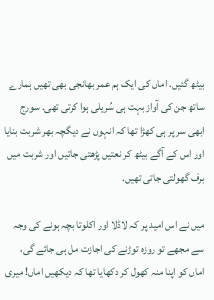بیٹھ گئیں. اماں کی ایک ہم عمر بھانجی بھی تھیں ہمارے ساتھ جن کی آواز بہت ہی سُریلی ہوا کرتی تھی. سورج ابھی سر پر ہی کھڑا تھا کہ انہوں نے دیگچہ بھر شربت بنایا اور اس کے آگے بیٹھ کر نعتیں پڑھتی جاتیں اور شربت میں برف گھولتی جاتی تھیں.

میں نے اس امید پر کہ لاڈلا اور اکلوتا بچہ ہونے کی وجہ سے مجھے تو روزہ توڑنے کی اجازت مل ہی جائے گی، اماں کو اپنا منہ کھول کر دکھایا تھا کہ دیکھیں اماں! میری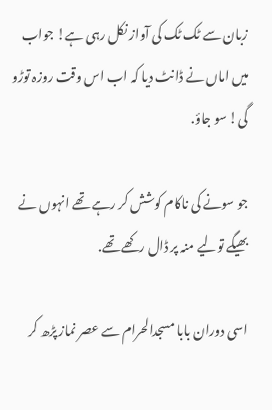زبان سے ٹک ٹک کی آواز نکل رہی ہے! جواب میں اماں نے ڈانٹ دیا کہ اب اس وقت روزہ توڑو گی! سو جاؤ.

جو سونے کی ناکام کوشش کر رہے تھے انہوں نے بھیگے تولیے منہ پر ڈال رکھے تھے.

اسی دوران بابا مسجدالحرام سے عصر نماز پڑھ کر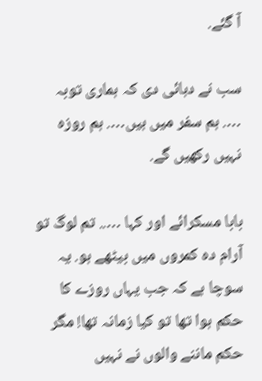آ گئے.

سب نے دہائی دی کہ ہماری توبہ …. ہم سفر میں ہیں…. ہم روزہ نہیں رکھیں گے.

بابا مسکرائے اور کہا ….. تم لوگ تو آرام دہ کمروں میں بیٹھے ہو. یہ سوچا ہے کہ جب یہاں روزے کا حکم ہوا تھا تو کیا زمانہ تھا! مگر حکم ماننے والوں نے نہیں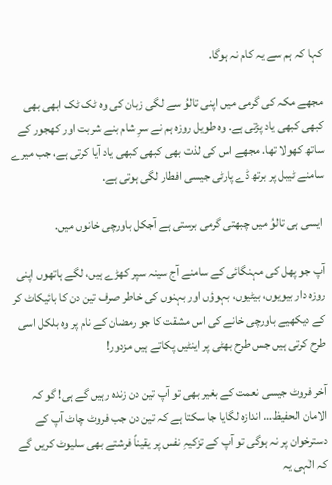کہا کہ ہم سے یہ کام نہ ہوگا.

مجھے مکہ کی گرمی میں اپنی تالوُ سے لگی زبان کی وہ ٹک ٹک ابھی بھی کبھی کبھی یاد پڑتی ہے. وہ طویل روزہ ہم نے سرِ شام بنے شربت اور کھجور کے ساتھ کھولا تھا. مجھے اس کی لذت بھی کبھی کبھی یاد آیا کرتی ہے، جب میرے سامنے ٹیبل پر برتھ ڈے پارٹی جیسی افطار لگی ہوتی ہے.

 ایسی ہی تالوُ میں چبھتی گرمی برستی ہے آجکل باورچی خانوں میں.

آپ جو پھل کی مہنگائی کے سامنے آج سینہ سپر کھڑے ہیں، لگے ہاتھوں اپنی روزہ دار بیویوں، بیٹیوں، بہوؤں اور بہنوں کی خاطر صرف تین دن کا بائیکاٹ کر کے دیکھیے باورچی خانے کی اس مشقت کا جو رمضان کے نام پر وہ بلکل اسی طرح کرتی ہیں جس طرح بھٹی پر اینٹیں پکاتے ہیں مزدور!

آخر فروٹ جیسی نعمت کے بغیر بھی تو آپ تین دن زندہ رہیں گے ہی! گو کہ الامان الحفیظ… اندازہ لگایا جا سکتا ہے کہ تین دن جب فروٹ چاٹ آپ کے دسترخوان پر نہ ہوگی تو آپ کے تزکیہِ نفس پر یقیناً فرشتے بھی سلیوٹ کریں گے کہ الٰہی یہ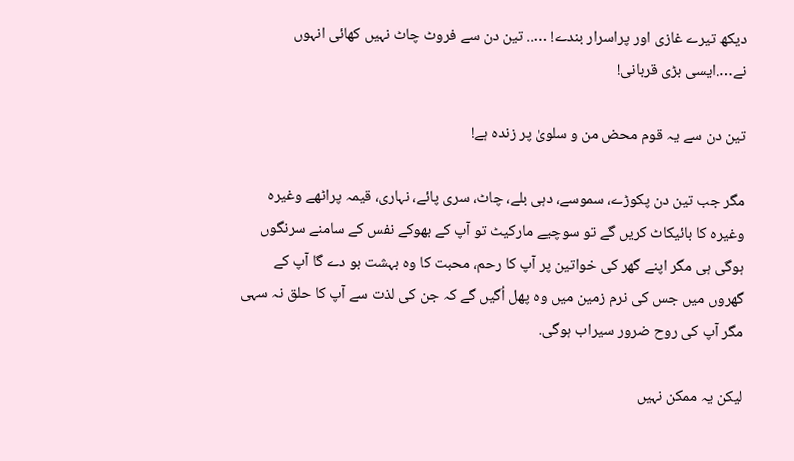دیکھ تیرے غازی اور پراسرار بندے! ….. تین دن سے فروٹ چاٹ نہیں کھائی انہوں نے….ایسی بڑی قربانی!

تین دن سے یہ قوم محض من و سلویٰ پر زندہ ہے!

مگر جب تین دن پکوڑے، سموسے، دہی بلے، چاٹ، سری پائے، نہاری، قیمہ پراٹھے وغیرہ وغیرہ کا بائیکاٹ کریں گے تو سوچیے مارکیٹ تو آپ کے بھوکے نفس کے سامنے سرنگوں ہوگی ہی مگر اپنے گھر کی خواتین پر آپ کا رحم، محبت کا وہ بہشت بو دے گا آپ کے گھروں میں جس کی نرم زمین میں وہ پھل اُگیں گے کہ جن کی لذت سے آپ کا حلق نہ سہی مگر آپ کی روح ضرور سیراب ہوگی.

لیکن یہ ممکن نہیں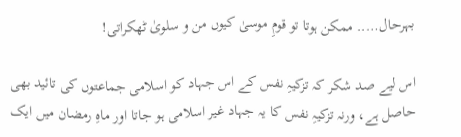بہرحال….. ممکن ہوتا تو قومِ موسیٰ کیوں من و سلویٰ ٹھکراتی!

اس لیے صد شکر کہ تزکیہِ نفس کے اس جہاد کو اسلامی جماعتوں کی تائید بھی حاصل ہے، ورنہ تزکیہِ نفس کا یہ جہاد غیر اسلامی ہو جاتا اور ماہِ رمضان میں ایک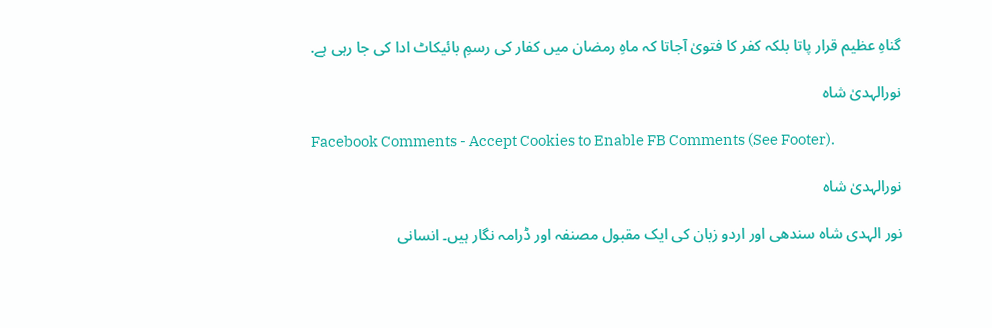گناہِ عظیم قرار پاتا بلکہ کفر کا فتویٰ آجاتا کہ ماہِ رمضان میں کفار کی رسمِ بائیکاٹ ادا کی جا رہی ہے.

نورالہدیٰ شاہ

Facebook Comments - Accept Cookies to Enable FB Comments (See Footer).

نورالہدیٰ شاہ

نور الہدی شاہ سندھی اور اردو زبان کی ایک مقبول مصنفہ اور ڈرامہ نگار ہیں۔ انسانی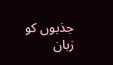جذبوں کو زبان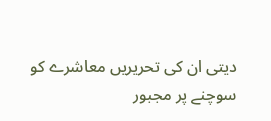دیتی ان کی تحریریں معاشرے کو سوچنے پر مجبور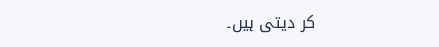کر دیتی ہیں۔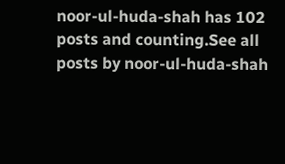noor-ul-huda-shah has 102 posts and counting.See all posts by noor-ul-huda-shah